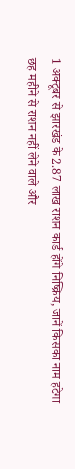1 अक्टूबर से झारखंड के 2.87 लाख राशन कार्ड होंगे निष्क्रिय, जानें किसका नाम हटेगा
छह महीने से राशन नहीं लेने वाले और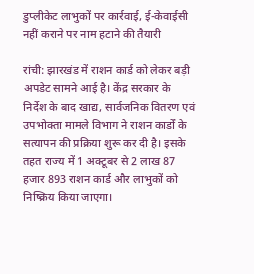डुप्लीकेट लाभुकों पर कार्रवाई, ई-केवाईसी नहीं कराने पर नाम हटाने की तैयारी

रांची: झारखंड में राशन कार्ड को लेकर बड़ी अपडेट सामने आई है। केंद्र सरकार के निर्देश के बाद खाद्य, सार्वजनिक वितरण एवं उपभोक्ता मामले विभाग ने राशन कार्डों के सत्यापन की प्रक्रिया शुरू कर दी है। इसके तहत राज्य में 1 अक्टूबर से 2 लाख 87 हजार 893 राशन कार्ड और लाभुकों को निष्क्रिय किया जाएगा।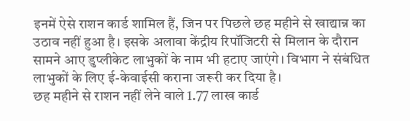इनमें ऐसे राशन कार्ड शामिल हैं, जिन पर पिछले छह महीने से खाद्यान्न का उठाव नहीं हुआ है। इसके अलावा केंद्रीय रिपॉजिटरी से मिलान के दौरान सामने आए डुप्लीकेट लाभुकों के नाम भी हटाए जाएंगे। विभाग ने संबंधित लाभुकों के लिए ई-केवाईसी कराना जरूरी कर दिया है।
छह महीने से राशन नहीं लेने वाले 1.77 लाख कार्ड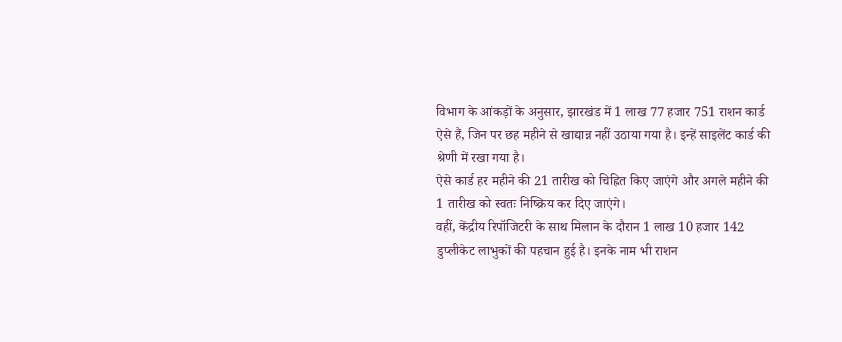विभाग के आंकड़ों के अनुसार, झारखंड में 1 लाख 77 हजार 751 राशन कार्ड ऐसे हैं, जिन पर छह महीने से खाद्यान्न नहीं उठाया गया है। इन्हें साइलेंट कार्ड की श्रेणी में रखा गया है।
ऐसे कार्ड हर महीने की 21 तारीख को चिह्नित किए जाएंगे और अगले महीने की 1 तारीख को स्वतः निष्क्रिय कर दिए जाएंगे।
वहीं, केंद्रीय रिपॉजिटरी के साथ मिलान के दौरान 1 लाख 10 हजार 142 डुप्लीकेट लाभुकों की पहचान हुई है। इनके नाम भी राशन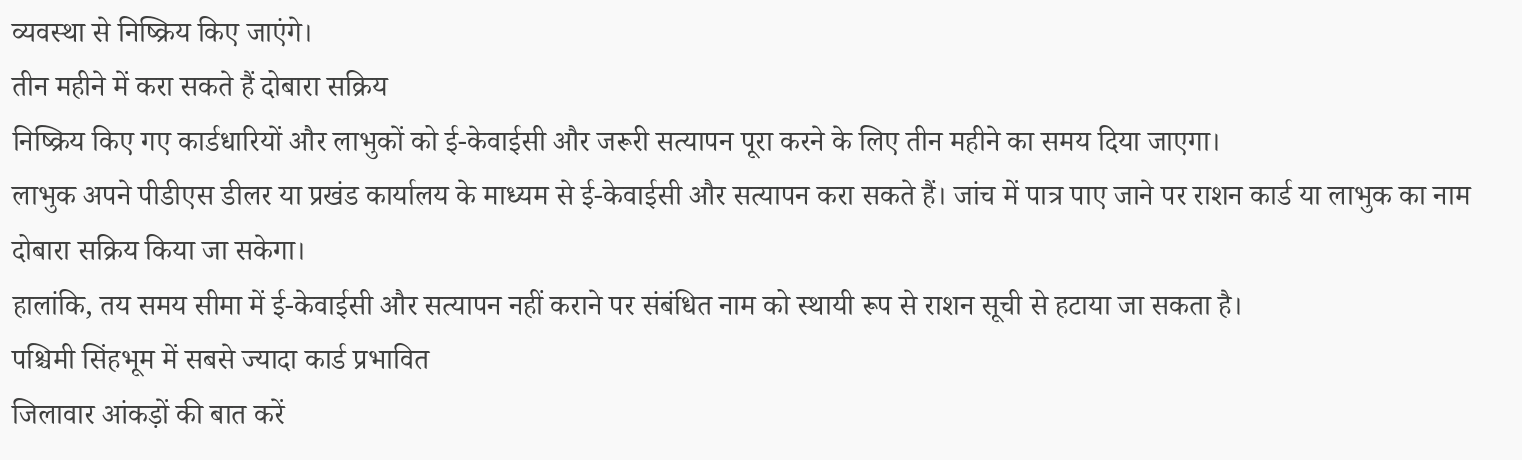व्यवस्था से निष्क्रिय किए जाएंगे।
तीन महीने में करा सकते हैं दोबारा सक्रिय
निष्क्रिय किए गए कार्डधारियों और लाभुकों को ई-केवाईसी और जरूरी सत्यापन पूरा करने के लिए तीन महीने का समय दिया जाएगा।
लाभुक अपने पीडीएस डीलर या प्रखंड कार्यालय के माध्यम से ई-केवाईसी और सत्यापन करा सकते हैं। जांच में पात्र पाए जाने पर राशन कार्ड या लाभुक का नाम दोबारा सक्रिय किया जा सकेगा।
हालांकि, तय समय सीमा में ई-केवाईसी और सत्यापन नहीं कराने पर संबंधित नाम को स्थायी रूप से राशन सूची से हटाया जा सकता है।
पश्चिमी सिंहभूम में सबसे ज्यादा कार्ड प्रभावित
जिलावार आंकड़ों की बात करें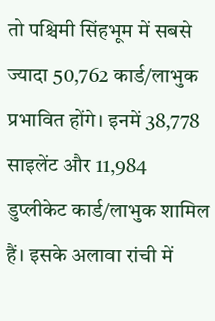तो पश्चिमी सिंहभूम में सबसे ज्यादा 50,762 कार्ड/लाभुक प्रभावित होंगे। इनमें 38,778 साइलेंट और 11,984 डुप्लीकेट कार्ड/लाभुक शामिल हैं। इसके अलावा रांची में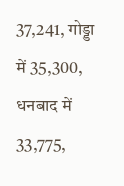37,241, गोड्डा में 35,300, धनबाद में 33,775,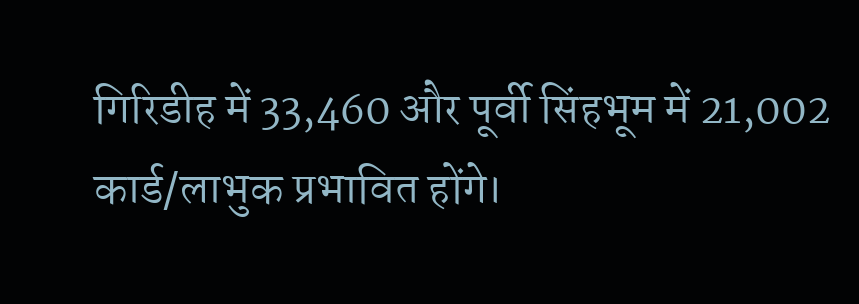गिरिडीह में 33,460 और पूर्वी सिंहभूम में 21,002 कार्ड/लाभुक प्रभावित होंगे।